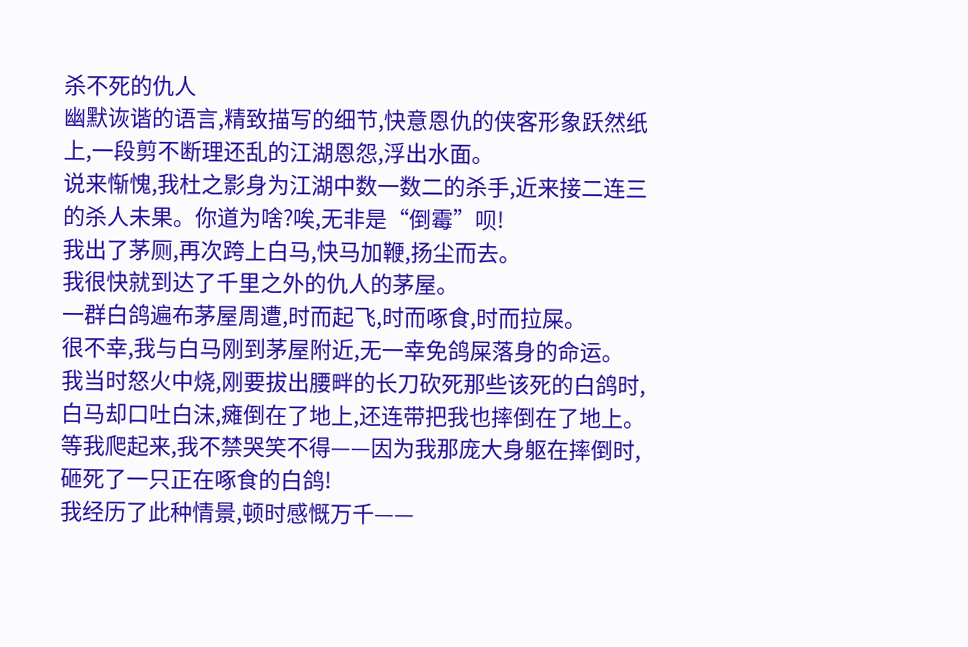杀不死的仇人
幽默诙谐的语言,精致描写的细节,快意恩仇的侠客形象跃然纸上,一段剪不断理还乱的江湖恩怨,浮出水面。
说来惭愧,我杜之影身为江湖中数一数二的杀手,近来接二连三的杀人未果。你道为啥?唉,无非是“倒霉”呗!
我出了茅厕,再次跨上白马,快马加鞭,扬尘而去。
我很快就到达了千里之外的仇人的茅屋。
一群白鸽遍布茅屋周遭,时而起飞,时而啄食,时而拉屎。
很不幸,我与白马刚到茅屋附近,无一幸免鸽屎落身的命运。
我当时怒火中烧,刚要拔出腰畔的长刀砍死那些该死的白鸽时,白马却口吐白沫,瘫倒在了地上,还连带把我也摔倒在了地上。
等我爬起来,我不禁哭笑不得——因为我那庞大身躯在摔倒时,砸死了一只正在啄食的白鸽!
我经历了此种情景,顿时感慨万千——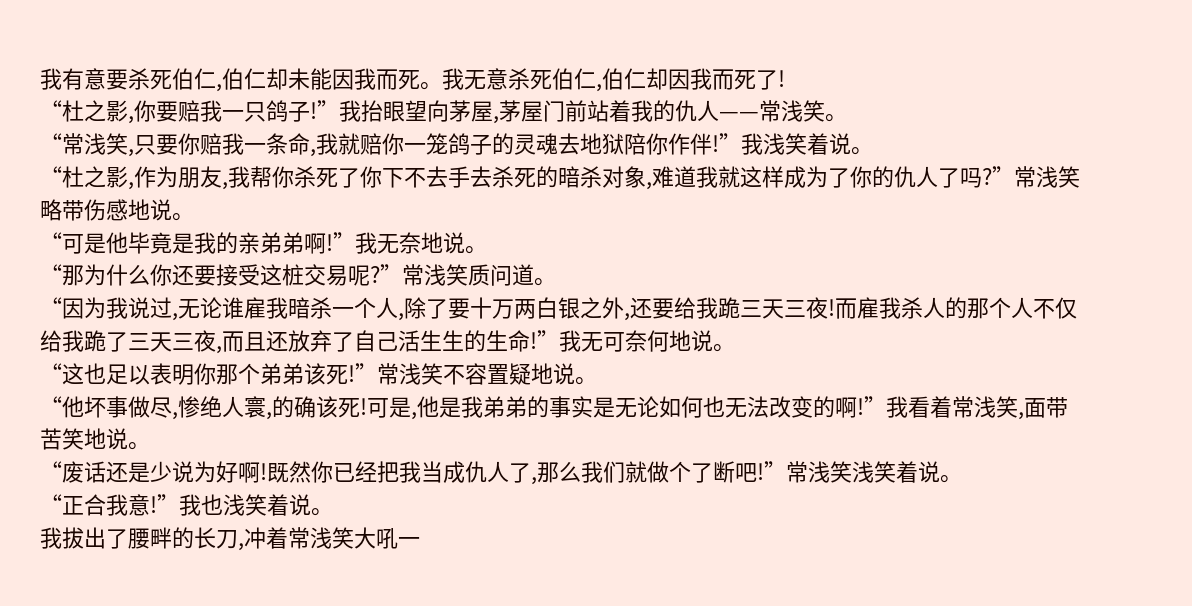我有意要杀死伯仁,伯仁却未能因我而死。我无意杀死伯仁,伯仁却因我而死了!
“杜之影,你要赔我一只鸽子!”我抬眼望向茅屋,茅屋门前站着我的仇人——常浅笑。
“常浅笑,只要你赔我一条命,我就赔你一笼鸽子的灵魂去地狱陪你作伴!”我浅笑着说。
“杜之影,作为朋友,我帮你杀死了你下不去手去杀死的暗杀对象,难道我就这样成为了你的仇人了吗?”常浅笑略带伤感地说。
“可是他毕竟是我的亲弟弟啊!”我无奈地说。
“那为什么你还要接受这桩交易呢?”常浅笑质问道。
“因为我说过,无论谁雇我暗杀一个人,除了要十万两白银之外,还要给我跪三天三夜!而雇我杀人的那个人不仅给我跪了三天三夜,而且还放弃了自己活生生的生命!”我无可奈何地说。
“这也足以表明你那个弟弟该死!”常浅笑不容置疑地说。
“他坏事做尽,惨绝人寰,的确该死!可是,他是我弟弟的事实是无论如何也无法改变的啊!”我看着常浅笑,面带苦笑地说。
“废话还是少说为好啊!既然你已经把我当成仇人了,那么我们就做个了断吧!”常浅笑浅笑着说。
“正合我意!”我也浅笑着说。
我拔出了腰畔的长刀,冲着常浅笑大吼一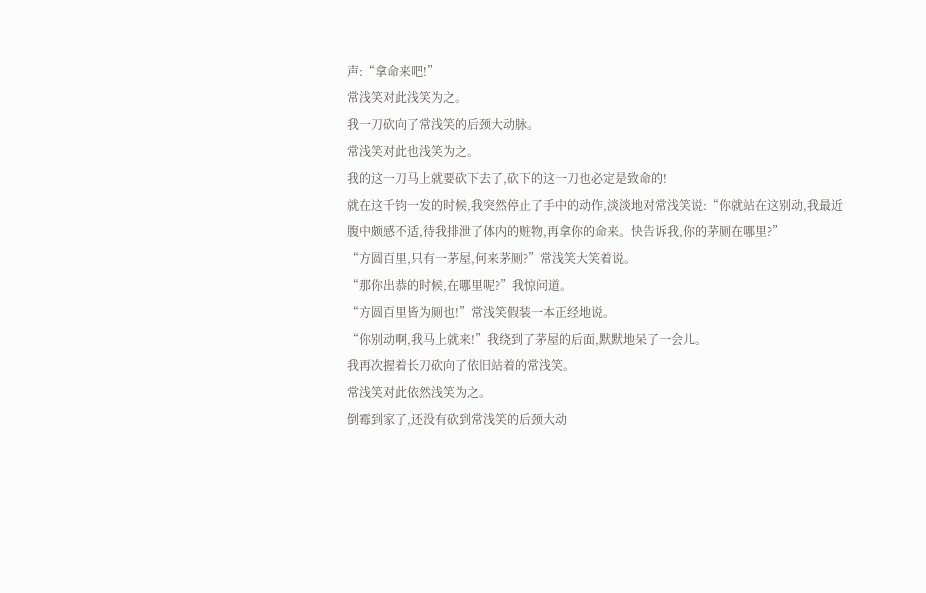声:“拿命来吧!”
常浅笑对此浅笑为之。
我一刀砍向了常浅笑的后颈大动脉。
常浅笑对此也浅笑为之。
我的这一刀马上就要砍下去了,砍下的这一刀也必定是致命的!
就在这千钧一发的时候,我突然停止了手中的动作,淡淡地对常浅笑说:“你就站在这别动,我最近腹中颇感不适,待我排泄了体内的赃物,再拿你的命来。快告诉我,你的茅厕在哪里?”
“方圆百里,只有一茅屋,何来茅厕?”常浅笑大笑着说。
“那你出恭的时候,在哪里呢?”我惊问道。
“方圆百里皆为厕也!”常浅笑假装一本正经地说。
“你别动啊,我马上就来!”我绕到了茅屋的后面,默默地呆了一会儿。
我再次握着长刀砍向了依旧站着的常浅笑。
常浅笑对此依然浅笑为之。
倒霉到家了,还没有砍到常浅笑的后颈大动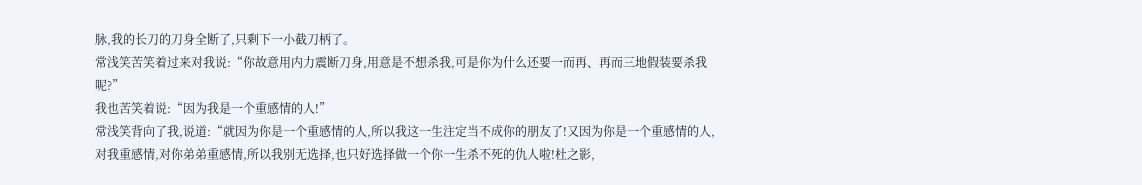脉,我的长刀的刀身全断了,只剩下一小截刀柄了。
常浅笑苦笑着过来对我说:“你故意用内力震断刀身,用意是不想杀我,可是你为什么还要一而再、再而三地假装要杀我呢?”
我也苦笑着说:“因为我是一个重感情的人!”
常浅笑背向了我,说道:“就因为你是一个重感情的人,所以我这一生注定当不成你的朋友了!又因为你是一个重感情的人,对我重感情,对你弟弟重感情,所以我别无选择,也只好选择做一个你一生杀不死的仇人啦!杜之影,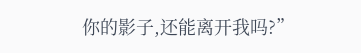你的影子,还能离开我吗?”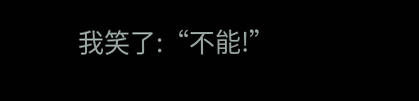我笑了:“不能!”